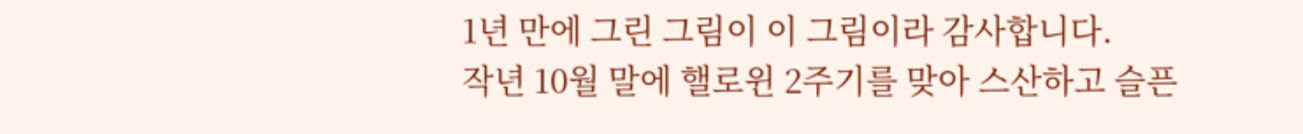1년 만에 그린 그림이 이 그림이라 감사합니다.
작년 10월 말에 핼로윈 2주기를 맞아 스산하고 슬픈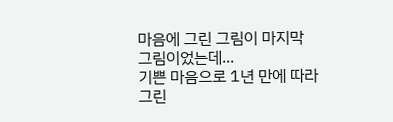마음에 그린 그림이 마지막 그림이었는데...
기쁜 마음으로 1년 만에 따라 그린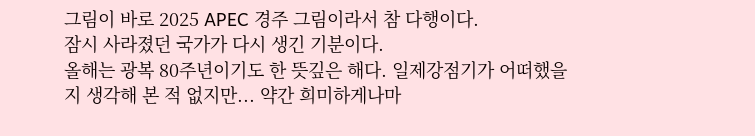그림이 바로 2025 APEC 경주 그림이라서 참 다행이다.
잠시 사라졌던 국가가 다시 생긴 기분이다.
올해는 광복 80주년이기도 한 뜻깊은 해다. 일제강점기가 어떠했을지 생각해 본 적 없지만... 약간 희미하게나마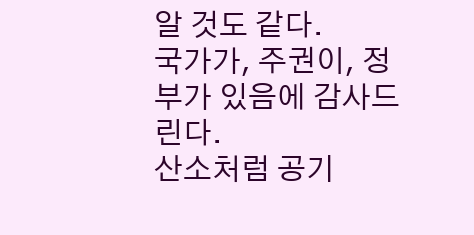알 것도 같다.
국가가, 주권이, 정부가 있음에 감사드린다.
산소처럼 공기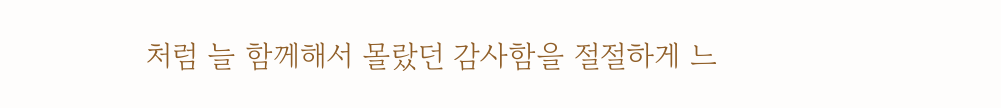처럼 늘 함께해서 몰랐던 감사함을 절절하게 느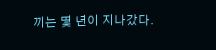끼는 몇 년이 지나갔다.